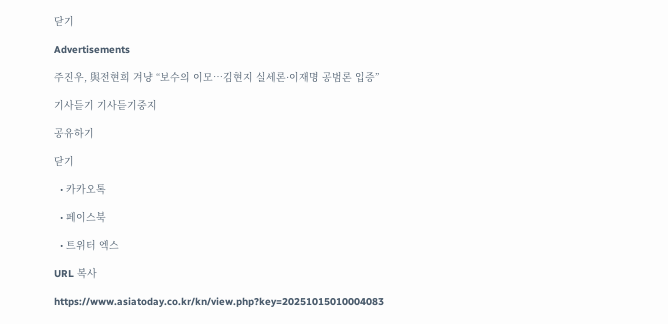닫기

Advertisements

주진우, 與전현희 겨냥 “보수의 이모…김현지 실세론·이재명 공범론 입증”

기사듣기 기사듣기중지

공유하기

닫기

  • 카카오톡

  • 페이스북

  • 트위터 엑스

URL 복사

https://www.asiatoday.co.kr/kn/view.php?key=20251015010004083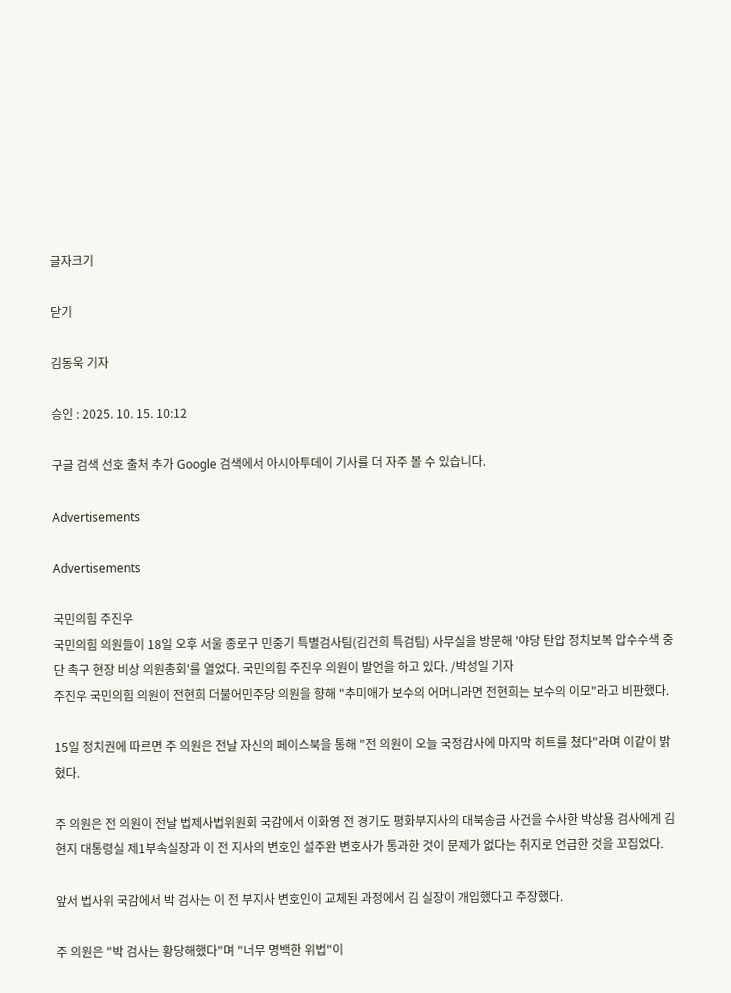글자크기

닫기

김동욱 기자

승인 : 2025. 10. 15. 10:12

구글 검색 선호 출처 추가 Google 검색에서 아시아투데이 기사를 더 자주 볼 수 있습니다.

Advertisements

Advertisements

국민의힘 주진우
국민의힘 의원들이 18일 오후 서울 종로구 민중기 특별검사팀(김건희 특검팀) 사무실을 방문해 '야당 탄압 정치보복 압수수색 중단 촉구 현장 비상 의원총회'를 열었다. 국민의힘 주진우 의원이 발언을 하고 있다. /박성일 기자
주진우 국민의힘 의원이 전현희 더불어민주당 의원을 향해 "추미애가 보수의 어머니라면 전현희는 보수의 이모"라고 비판했다.

15일 정치권에 따르면 주 의원은 전날 자신의 페이스북을 통해 "전 의원이 오늘 국정감사에 마지막 히트를 쳤다"라며 이같이 밝혔다.

주 의원은 전 의원이 전날 법제사법위원회 국감에서 이화영 전 경기도 평화부지사의 대북송금 사건을 수사한 박상용 검사에게 김현지 대통령실 제1부속실장과 이 전 지사의 변호인 설주완 변호사가 통과한 것이 문제가 없다는 취지로 언급한 것을 꼬집었다.

앞서 법사위 국감에서 박 검사는 이 전 부지사 변호인이 교체된 과정에서 김 실장이 개입했다고 주장했다.

주 의원은 "박 검사는 황당해했다"며 "너무 명백한 위법"이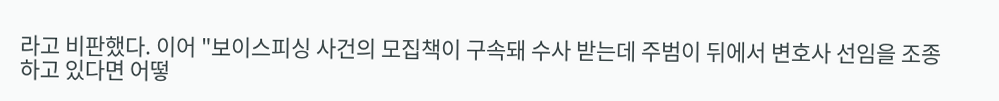라고 비판했다. 이어 "보이스피싱 사건의 모집책이 구속돼 수사 받는데 주범이 뒤에서 변호사 선임을 조종하고 있다면 어떻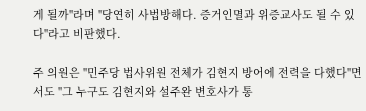게 될까"라며 "당연히 사법방해다. 증거인멸과 위증교사도 될 수 있다"라고 비판했다.

주 의원은 "민주당 법사위원 전체가 김현지 방어에 전력을 다했다"면서도 "그 누구도 김현지와 설주완 변호사가 통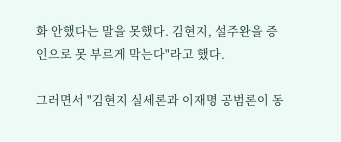화 안했다는 말을 못했다. 김현지, 설주완을 증인으로 못 부르게 막는다"라고 했다.

그러면서 "김현지 실세론과 이재명 공범론이 동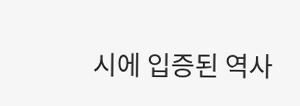시에 입증된 역사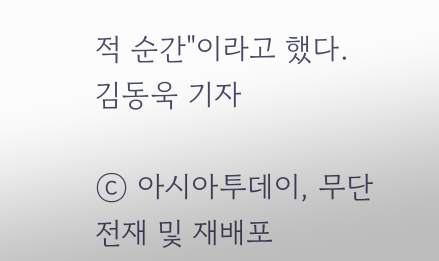적 순간"이라고 했다.
김동욱 기자

ⓒ 아시아투데이, 무단전재 및 재배포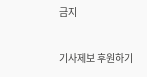금지

기사제보 후원하기